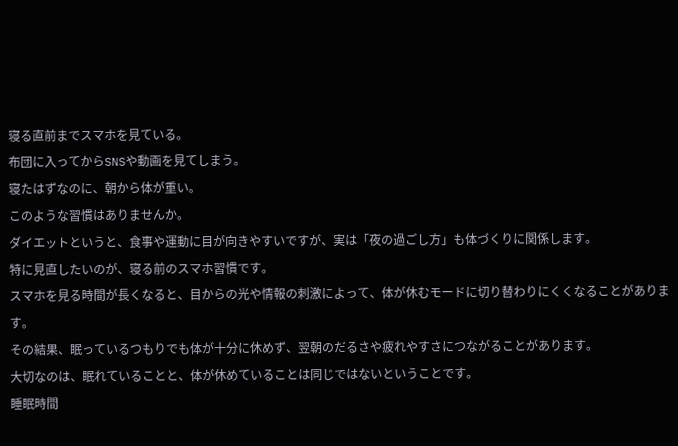寝る直前までスマホを見ている。
布団に入ってからSNSや動画を見てしまう。
寝たはずなのに、朝から体が重い。
このような習慣はありませんか。
ダイエットというと、食事や運動に目が向きやすいですが、実は「夜の過ごし方」も体づくりに関係します。
特に見直したいのが、寝る前のスマホ習慣です。
スマホを見る時間が長くなると、目からの光や情報の刺激によって、体が休むモードに切り替わりにくくなることがあります。
その結果、眠っているつもりでも体が十分に休めず、翌朝のだるさや疲れやすさにつながることがあります。
大切なのは、眠れていることと、体が休めていることは同じではないということです。
睡眠時間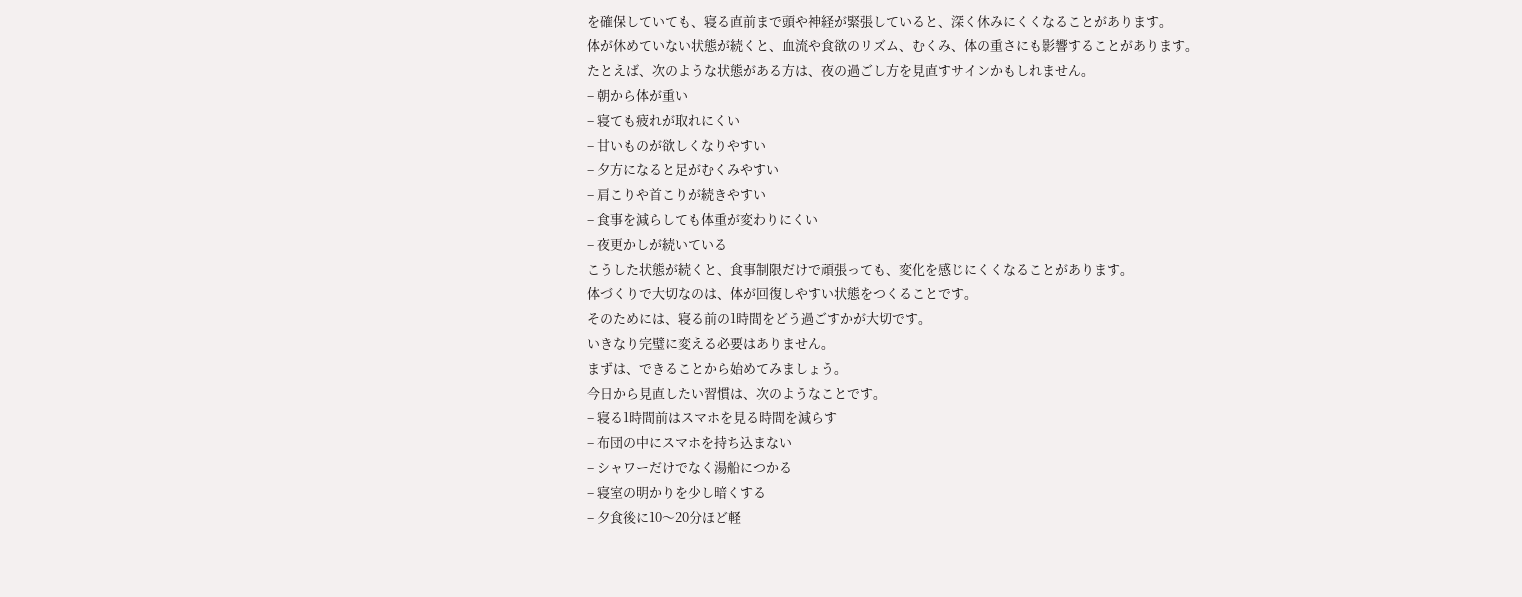を確保していても、寝る直前まで頭や神経が緊張していると、深く休みにくくなることがあります。
体が休めていない状態が続くと、血流や食欲のリズム、むくみ、体の重さにも影響することがあります。
たとえば、次のような状態がある方は、夜の過ごし方を見直すサインかもしれません。
– 朝から体が重い
– 寝ても疲れが取れにくい
– 甘いものが欲しくなりやすい
– 夕方になると足がむくみやすい
– 肩こりや首こりが続きやすい
– 食事を減らしても体重が変わりにくい
– 夜更かしが続いている
こうした状態が続くと、食事制限だけで頑張っても、変化を感じにくくなることがあります。
体づくりで大切なのは、体が回復しやすい状態をつくることです。
そのためには、寝る前の1時間をどう過ごすかが大切です。
いきなり完璧に変える必要はありません。
まずは、できることから始めてみましょう。
今日から見直したい習慣は、次のようなことです。
– 寝る1時間前はスマホを見る時間を減らす
– 布団の中にスマホを持ち込まない
– シャワーだけでなく湯船につかる
– 寝室の明かりを少し暗くする
– 夕食後に10〜20分ほど軽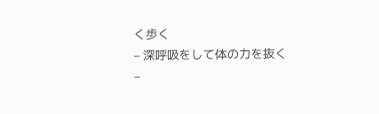く歩く
– 深呼吸をして体の力を抜く
–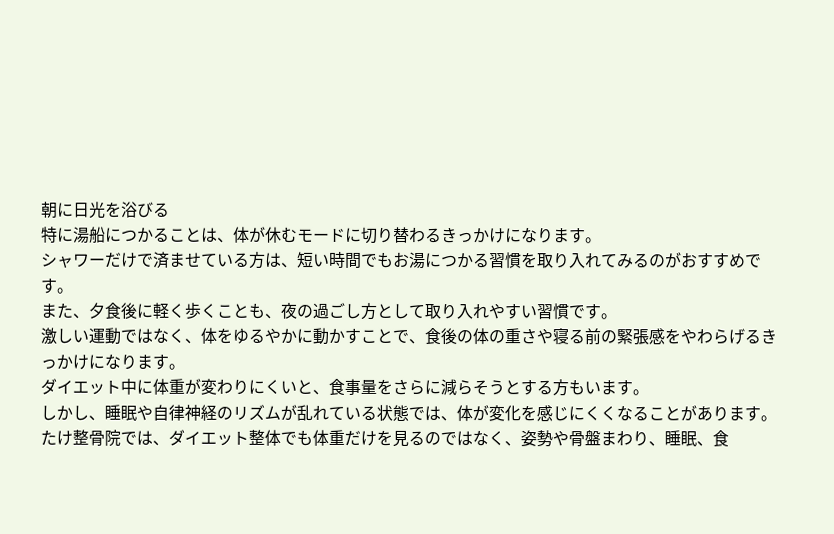朝に日光を浴びる
特に湯船につかることは、体が休むモードに切り替わるきっかけになります。
シャワーだけで済ませている方は、短い時間でもお湯につかる習慣を取り入れてみるのがおすすめです。
また、夕食後に軽く歩くことも、夜の過ごし方として取り入れやすい習慣です。
激しい運動ではなく、体をゆるやかに動かすことで、食後の体の重さや寝る前の緊張感をやわらげるきっかけになります。
ダイエット中に体重が変わりにくいと、食事量をさらに減らそうとする方もいます。
しかし、睡眠や自律神経のリズムが乱れている状態では、体が変化を感じにくくなることがあります。
たけ整骨院では、ダイエット整体でも体重だけを見るのではなく、姿勢や骨盤まわり、睡眠、食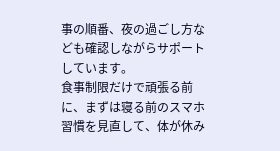事の順番、夜の過ごし方なども確認しながらサポートしています。
食事制限だけで頑張る前に、まずは寝る前のスマホ習慣を見直して、体が休み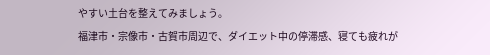やすい土台を整えてみましょう。
福津市・宗像市・古賀市周辺で、ダイエット中の停滞感、寝ても疲れが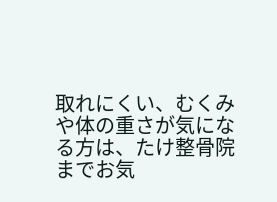取れにくい、むくみや体の重さが気になる方は、たけ整骨院までお気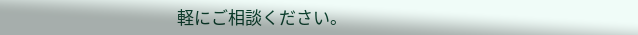軽にご相談ください。